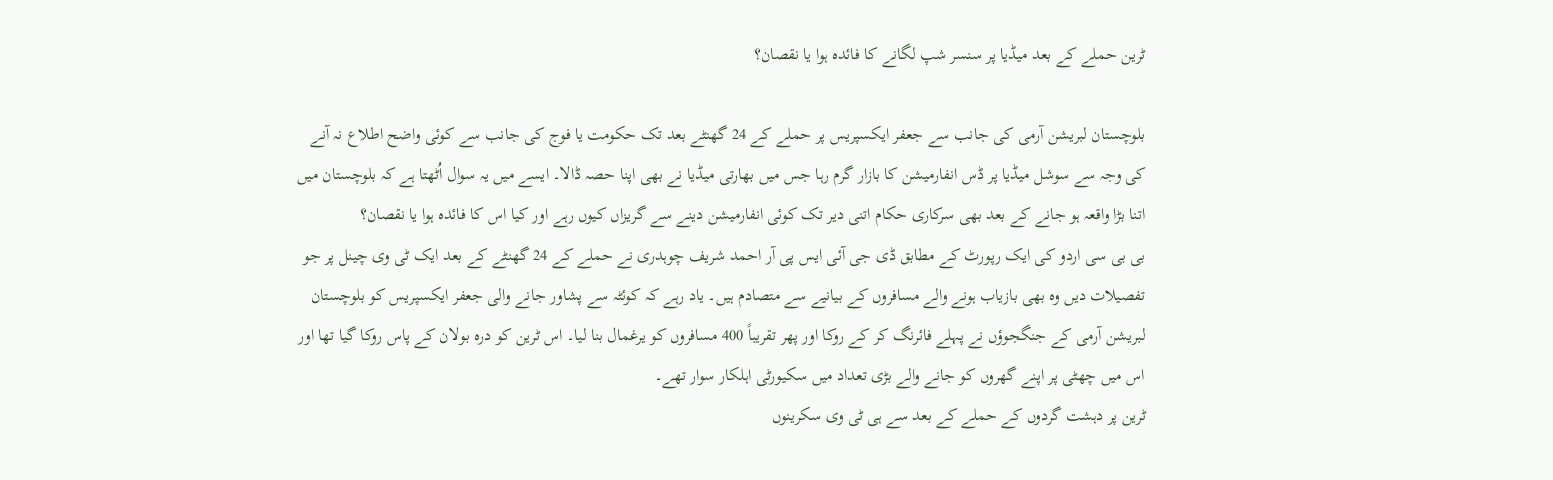ٹرین حملے کے بعد میڈیا پر سنسر شپ لگانے کا فائدہ ہوا یا نقصان؟

بلوچستان لبریشن آرمی کی جانب سے جعفر ایکسپریس پر حملے کے 24 گھنٹے بعد تک حکومت یا فوج کی جانب سے کوئی واضح اطلاع نہ آنے کی وجہ سے سوشل میڈیا پر ڈس انفارمیشن کا بازار گرم رہا جس میں بھارتی میڈیا نے بھی اپنا حصہ ڈالا۔ ایسے میں یہ سوال اُٹھتا ہے کہ بلوچستان میں اتنا بڑا واقعہ ہو جانے کے بعد بھی سرکاری حکام اتنی دیر تک کوئی انفارمیشن دینے سے گریزاں کیوں رہے اور کیا اس کا فائدہ ہوا یا نقصان؟
بی بی سی اردو کی ایک رپورٹ کے مطابق ڈی جی آئی ایس پی آر احمد شریف چوہدری نے حملے کے 24 گھنٹے کے بعد ایک ٹی وی چینل پر جو تفصیلات دیں وہ بھی بازیاب ہونے والے مسافروں کے بیانیے سے متصادم ہیں۔ یاد رہے کہ کوئٹہ سے پشاور جانے والی جعفر ایکسپریس کو بلوچستان لبریشن آرمی کے جنگجوؤں نے پہلے فائرنگ کر کے روکا اور پھر تقریباً 400 مسافروں کو یرغمال بنا لیا۔ اس ٹرین کو درہ بولان کے پاس روکا گیا تھا اور اس میں چھٹی پر اپنے گھروں کو جانے والے بڑی تعداد میں سکیورٹی اہلکار سوار تھے۔
ٹرین پر دہشت گردوں کے حملے کے بعد سے ہی ٹی وی سکرینوں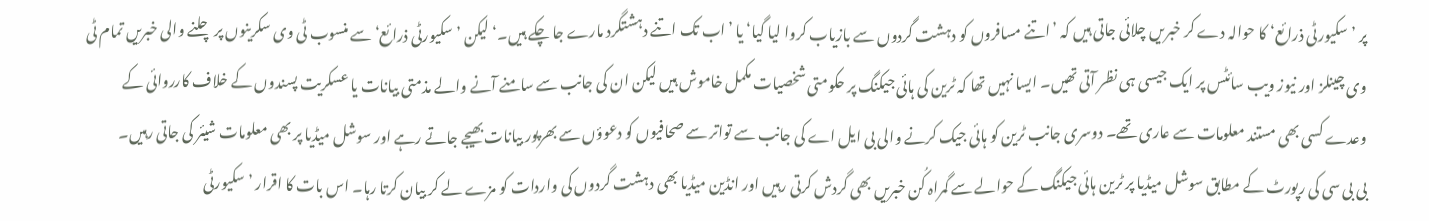پر ’سکیورٹی ذرائع‘ کا حوالہ دے کر خبریں چلائی جاتی ہیں کہ ’اتنے مسافروں کو دہشت گردوں سے بازیاب کروا لیا گیا‘ یا ’اب تک اتنے دہشتگرد مارے جا چکے ہیں۔‘ لیکن ’سکیورٹی ذرائع‘ سے منسوب ٹی وی سکرینوں پر چلنے والی خبریں تمام ٹی وی چینلز اور نیوز ویب سائٹس پر ایک جیسی ہی نظر آتی تھیں۔ ایسا نہیں تھا کہ ٹرین کی ہائی جیکنگ پر حکومتی شخصیات مکمل خاموش ہیں لیکن ان کی جانب سے سامنے آنے والے مذمتی بیانات یا عسکریت پسندوں کے خلاف کارروائی کے وعدے کسی بھی مستند معلومات سے عاری تھے۔ دوسری جانب ٹرین کو ہائی جیک کرنے والی بی ایل اے کی جانب سے تواتر سے صحافیوں کو دعوؤں سے بھرپور بیانات بھیجے جاتے رہے اور سوشل میڈیا پر بھی معلومات شیئر کی جاتی رہیں۔
بی بی سی کی رپورٹ کے مطابق سوشل میڈیا پر ٹرین ہائی جیکنگ کے حوالے سے گمراہ کُن خبریں بھی گردش کرتی رہیں اور انڈین میڈیا بھی دہشت گردوں کی واردات کو مزے لے کر بیان کرتا رہا۔ اس بات کا اقرار ’سکیورٹی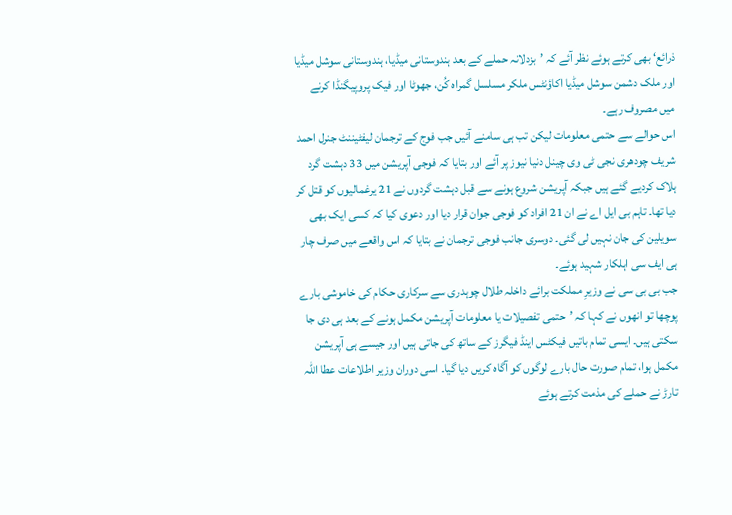ذرائع‘ بھی کرتے ہوئے نظر آئے کہ ’بزدلانہ حملے کے بعد ہندوستانی میڈیا، ہندوستانی سوشل میڈیا اور ملک دشمن سوشل میڈیا اکاؤنٹس ملکر مسلسل گمراہ کُن، جھوٹا اور فیک پروپیگنڈا کرنے میں مصروف رہے۔
اس حوالے سے حتمی معلومات لیکن تب ہی سامنے آئیں جب فوج کے ترجمان لیفٹیننٹ جنرل احمد شریف چودھری نجی ٹی وی چینل دنیا نیوز پر آئے اور بتایا کہ فوجی آپریشن میں 33 دہشت گرد ہلاک کردیے گئے ہیں جبکہ آپریشن شروع ہونے سے قبل دہشت گردوں نے 21 یرغمالیوں کو قتل کر دیا تھا۔ تاہم بی ایل اے نے ان 21 افراد کو فوجی جوان قرار دیا اور دعوی کیا کہ کسی ایک بھی سویلین کی جان نہیں لی گئی۔ دوسری جانب فوجی ترجمان نے بتایا کہ اس واقعے میں صرف چار ہی ایف سی اہلکار شہید ہوئے۔
جب بی بی سی نے وزیرِ مملکت برائے داخلہ طلال چوہدری سے سرکاری حکام کی خاموشی بارے پوچھا تو انھوں نے کہا کہ ’حتمی تفصیلات یا معلومات آپریشن مکمل ہونے کے بعد ہی دی جا سکتی ہیں۔ ایسی تمام باتیں فیکٹس اینڈ فیگرز کے ساتھ کی جاتی ہیں اور جیسے ہی آپریشن مکمل ہوا، تمام صورت حال بارے لوگوں کو آگاہ کریں دیا گیا۔ اسی دوران وزیر اطلاعات عطا اللہ تارڑ نے حملے کی مذمت کرتے ہوئے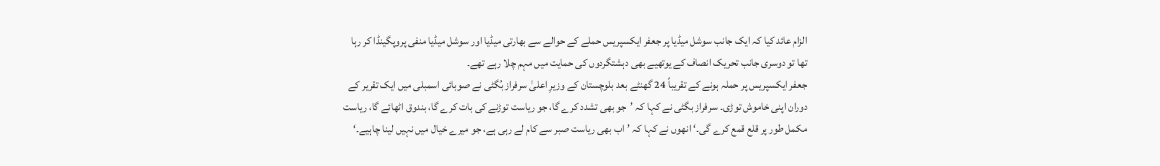الزام عائد کیا کہ ایک جانب سوشل میڈیا پر جعفر ایکسپریس حملے کے حوالے سے بھارتی میڈیا اور سوشل میڈیا منفی پروپگینڈا کر رہا تھا تو دوسری جانب تحریک انصاف کے یوتھیے بھی دہشتگردوں کی حمایت میں مہم چلا رہے تھے۔
جعفر ایکسپریس پر حملہ ہونے کے تقریباً 24 گھنٹے بعد بلوچستان کے وزیرِ اعلیٰ سرفراز بُگٹی نے صوبائی اسمبلی میں ایک تقریر کے دوران اپنی خاموش توڑی۔ سرفراز بگٹی نے کہا کہ ’جو بھی تشدد کرے گا، جو ریاست توڑنے کی بات کرے گا، بندوق اٹھائے گا، ریاست مکمل طور پر قلع قمع کرے گی۔‘ انھوں نے کہا کہ ’اب بھی ریاست صبر سے کام لے رہی ہے، جو میرے خیال میں نہیں لینا چاہیے۔‘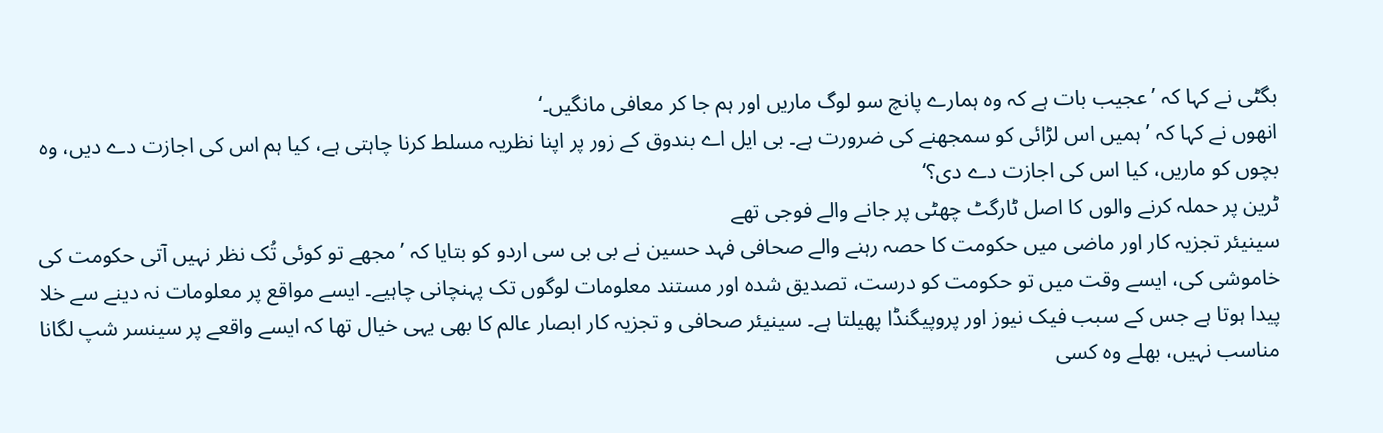بگٹی نے کہا کہ ’عجیب بات ہے کہ وہ ہمارے پانچ سو لوگ ماریں اور ہم جا کر معافی مانگیں۔‘
انھوں نے کہا کہ ’ہمیں اس لڑائی کو سمجھنے کی ضرورت ہے۔ بی ایل اے بندوق کے زور پر اپنا نظریہ مسلط کرنا چاہتی ہے، کیا ہم اس کی اجازت دے دیں، وہ بچوں کو ماریں، کیا اس کی اجازت دے دی؟‘
ٹرین پر حملہ کرنے والوں کا اصل ٹارگٹ چھٹی پر جانے والے فوجی تھے
سینیئر تجزیہ کار اور ماضی میں حکومت کا حصہ رہنے والے صحافی فہد حسین نے بی بی سی اردو کو بتایا کہ ’مجھے تو کوئی تُک نظر نہیں آتی حکومت کی خاموشی کی، ایسے وقت میں تو حکومت کو درست، تصدیق شدہ اور مستند معلومات لوگوں تک پہنچانی چاہیے۔ ایسے مواقع پر معلومات نہ دینے سے خلا پیدا ہوتا ہے جس کے سبب فیک نیوز اور پروپیگنڈا پھیلتا ہے۔ سینیئر صحافی و تجزیہ کار ابصار عالم کا بھی یہی خیال تھا کہ ایسے واقعے پر سینسر شپ لگانا مناسب نہیں، بھلے وہ کسی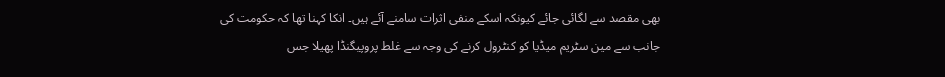بھی مقصد سے لگائی جائے کیونکہ اسکے منفی اثرات سامنے آئے ہیں۔ انکا کہنا تھا کہ حکومت کی جانب سے مین سٹریم میڈیا کو کنٹرول کرنے کی وجہ سے غلط پروپیگنڈا پھیلا جس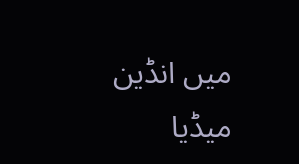میں انڈین میڈیا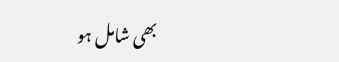بھی شامل ہو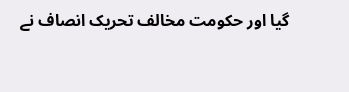گیا اور حکومت مخالف تحریک انصاف نے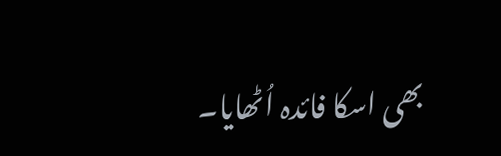بھی اسکا فائدہ اُٹھایا۔